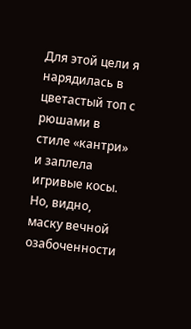Для этой цели я нарядилась в цветастый топ с рюшами в стиле «кантри» и заплела игривые косы. Но, видно, маску вечной озабоченности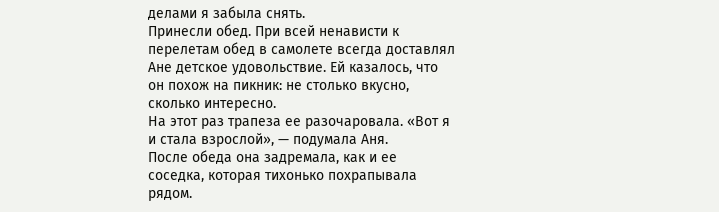делами я забыла снять.
Принесли обед. При всей ненависти к перелетам обед в самолете всегда доставлял Ане детское удовольствие. Ей казалось, что он похож на пикник: не столько вкусно, сколько интересно.
На этот раз трапеза ее разочаровала. «Вот я и стала взрослой», — подумала Аня.
После обеда она задремала, как и ее соседка, которая тихонько похрапывала рядом.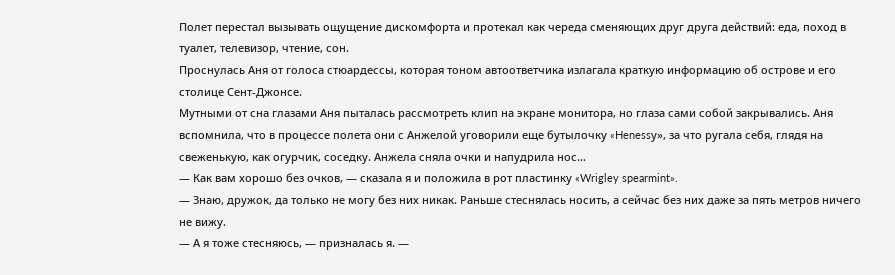Полет перестал вызывать ощущение дискомфорта и протекал как череда сменяющих друг друга действий: еда, поход в туалет, телевизор, чтение, сон.
Проснулась Аня от голоса стюардессы, которая тоном автоответчика излагала краткую информацию об острове и его столице Сент-Джонсе.
Мутными от сна глазами Аня пыталась рассмотреть клип на экране монитора, но глаза сами собой закрывались. Аня вспомнила, что в процессе полета они с Анжелой уговорили еще бутылочку «Henessу», за что ругала себя, глядя на свеженькую, как огурчик, соседку. Анжела сняла очки и напудрила нос…
— Как вам хорошо без очков, — сказала я и положила в рот пластинку «Wrigley spearmint».
— Знаю, дружок, да только не могу без них никак. Раньше стеснялась носить, а сейчас без них даже за пять метров ничего не вижу.
— А я тоже стесняюсь, — призналась я. —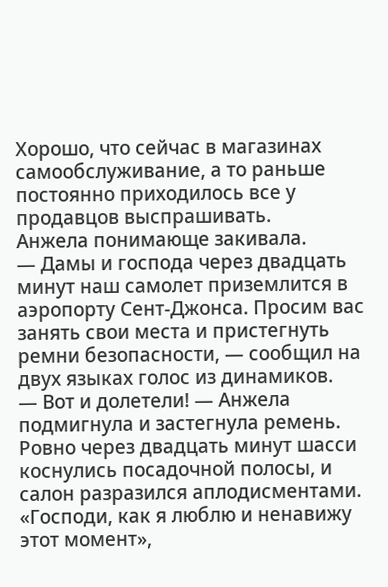Хорошо, что сейчас в магазинах самообслуживание, а то раньше постоянно приходилось все у продавцов выспрашивать.
Анжела понимающе закивала.
— Дамы и господа через двадцать минут наш самолет приземлится в аэропорту Сент-Джонса. Просим вас занять свои места и пристегнуть ремни безопасности, — сообщил на двух языках голос из динамиков.
— Вот и долетели! — Анжела подмигнула и застегнула ремень.
Ровно через двадцать минут шасси коснулись посадочной полосы, и салон разразился аплодисментами. «Господи, как я люблю и ненавижу этот момент»,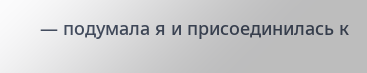— подумала я и присоединилась к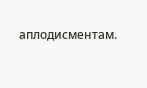аплодисментам.